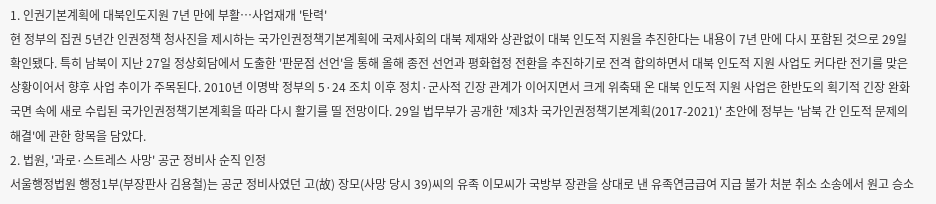1. 인권기본계획에 대북인도지원 7년 만에 부활…사업재개 '탄력'
현 정부의 집권 5년간 인권정책 청사진을 제시하는 국가인권정책기본계획에 국제사회의 대북 제재와 상관없이 대북 인도적 지원을 추진한다는 내용이 7년 만에 다시 포함된 것으로 29일 확인됐다. 특히 남북이 지난 27일 정상회담에서 도출한 '판문점 선언'을 통해 올해 종전 선언과 평화협정 전환을 추진하기로 전격 합의하면서 대북 인도적 지원 사업도 커다란 전기를 맞은 상황이어서 향후 사업 추이가 주목된다. 2010년 이명박 정부의 5·24 조치 이후 정치·군사적 긴장 관계가 이어지면서 크게 위축돼 온 대북 인도적 지원 사업은 한반도의 획기적 긴장 완화 국면 속에 새로 수립된 국가인권정책기본계획을 따라 다시 활기를 띨 전망이다. 29일 법무부가 공개한 '제3차 국가인권정책기본계획(2017-2021)' 초안에 정부는 '남북 간 인도적 문제의 해결'에 관한 항목을 담았다.
2. 법원, '과로·스트레스 사망' 공군 정비사 순직 인정
서울행정법원 행정1부(부장판사 김용철)는 공군 정비사였던 고(故) 장모(사망 당시 39)씨의 유족 이모씨가 국방부 장관을 상대로 낸 유족연금급여 지급 불가 처분 취소 소송에서 원고 승소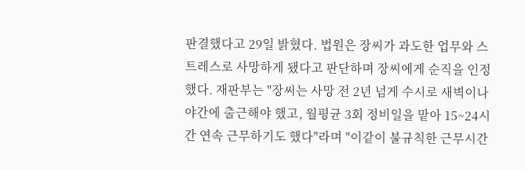판결했다고 29일 밝혔다. 법원은 장씨가 과도한 업무와 스트레스로 사망하게 됐다고 판단하며 장씨에게 순직을 인정했다. 재판부는 "장씨는 사망 전 2년 넘게 수시로 새벽이나 야간에 출근해야 했고, 월평균 3회 정비일을 맡아 15~24시간 연속 근무하기도 했다"라며 "이같이 불규칙한 근무시간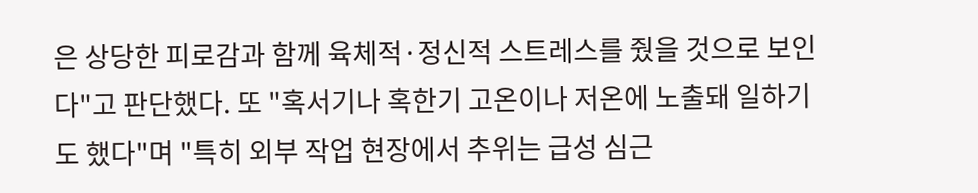은 상당한 피로감과 함께 육체적·정신적 스트레스를 줬을 것으로 보인다"고 판단했다. 또 "혹서기나 혹한기 고온이나 저온에 노출돼 일하기도 했다"며 "특히 외부 작업 현장에서 추위는 급성 심근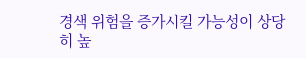경색 위험을 증가시킬 가능성이 상당히 높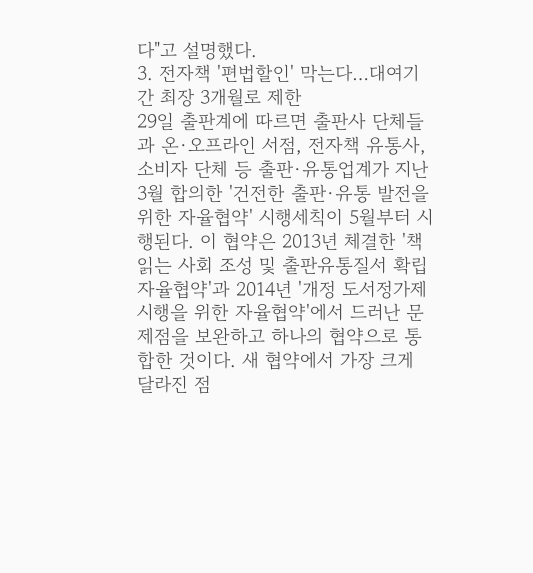다"고 설명했다.
3. 전자책 '편법할인' 막는다…대여기간 최장 3개월로 제한
29일 출판계에 따르면 출판사 단체들과 온·오프라인 서점, 전자책 유통사, 소비자 단체 등 출판·유통업계가 지난 3월 합의한 '건전한 출판·유통 발전을 위한 자율협약' 시행세칙이 5월부터 시행된다. 이 협약은 2013년 체결한 '책 읽는 사회 조성 및 출판유통질서 확립 자율협약'과 2014년 '개정 도서정가제 시행을 위한 자율협약'에서 드러난 문제점을 보완하고 하나의 협약으로 통합한 것이다. 새 협약에서 가장 크게 달라진 점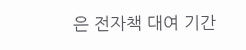은 전자책 대여 기간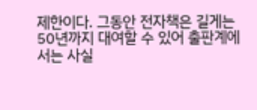제한이다. 그동안 전자책은 길게는 50년까지 대여할 수 있어 출판계에서는 사실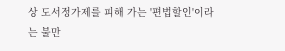상 도서정가제를 피해 가는 '편법할인'이라는 불만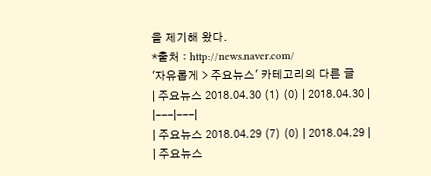을 제기해 왔다.
*출처 : http://news.naver.com/
'자유롭게 > 주요뉴스' 카테고리의 다른 글
| 주요뉴스 2018.04.30 (1) (0) | 2018.04.30 |
|---|---|
| 주요뉴스 2018.04.29 (7) (0) | 2018.04.29 |
| 주요뉴스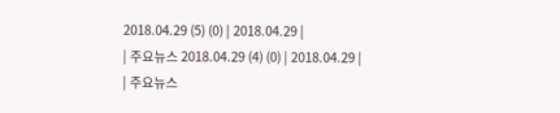2018.04.29 (5) (0) | 2018.04.29 |
| 주요뉴스 2018.04.29 (4) (0) | 2018.04.29 |
| 주요뉴스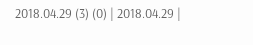2018.04.29 (3) (0) | 2018.04.29 |